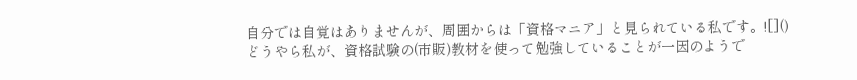自分では自覚はありませんが、周囲からは「資格マニア」と見られている私です。![]()
どうやら私が、資格試験の(市販)教材を使って勉強していることが一因のようで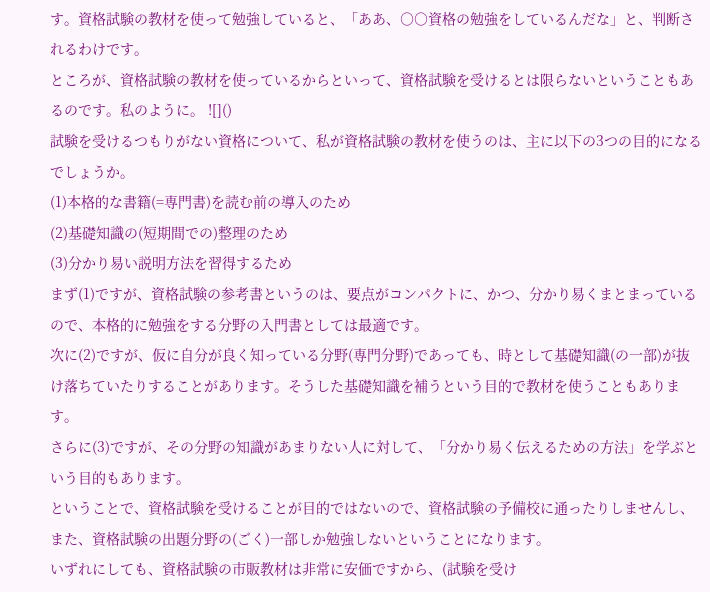す。資格試験の教材を使って勉強していると、「ああ、○○資格の勉強をしているんだな」と、判断されるわけです。
ところが、資格試験の教材を使っているからといって、資格試験を受けるとは限らないということもあるのです。私のように。 ![]()
試験を受けるつもりがない資格について、私が資格試験の教材を使うのは、主に以下の3つの目的になるでしょうか。
(1)本格的な書籍(=専門書)を読む前の導入のため
(2)基礎知識の(短期間での)整理のため
(3)分かり易い説明方法を習得するため
まず(1)ですが、資格試験の参考書というのは、要点がコンパクトに、かつ、分かり易くまとまっているので、本格的に勉強をする分野の入門書としては最適です。
次に(2)ですが、仮に自分が良く知っている分野(専門分野)であっても、時として基礎知識(の一部)が抜け落ちていたりすることがあります。そうした基礎知識を補うという目的で教材を使うこともあります。
さらに(3)ですが、その分野の知識があまりない人に対して、「分かり易く伝えるための方法」を学ぶという目的もあります。
ということで、資格試験を受けることが目的ではないので、資格試験の予備校に通ったりしませんし、また、資格試験の出題分野の(ごく)一部しか勉強しないということになります。
いずれにしても、資格試験の市販教材は非常に安価ですから、(試験を受け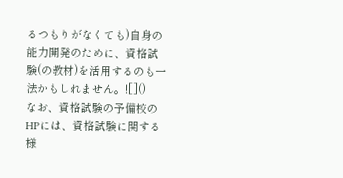るつもりがなくても)自身の能力開発のために、資格試験(の教材)を活用するのも一法かもしれません。![]()
なお、資格試験の予備校のHPには、資格試験に関する様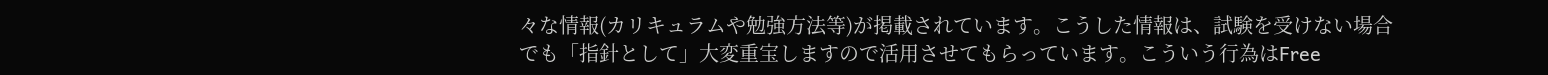々な情報(カリキュラムや勉強方法等)が掲載されています。こうした情報は、試験を受けない場合でも「指針として」大変重宝しますので活用させてもらっています。こういう行為はFree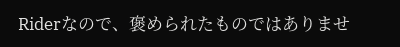Riderなので、褒められたものではありませ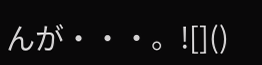んが・・・。![]()